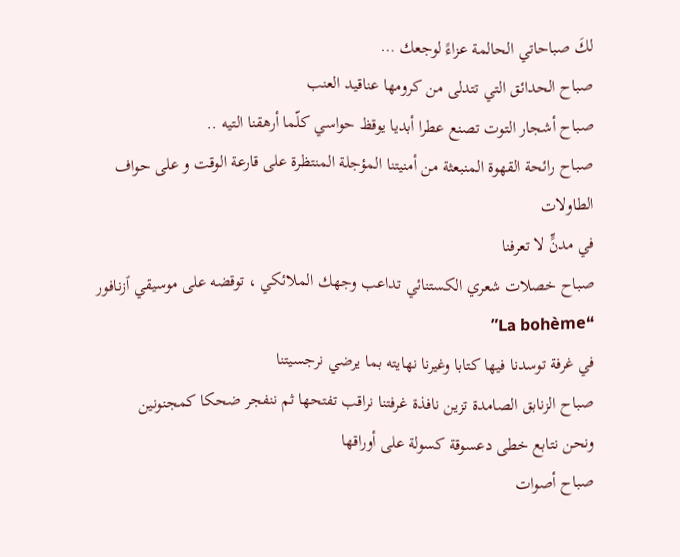لكَ صباحاتي الحالمة عزاءً لوجعك …
صباح الحدائق التي تتدلى من كرومها عناقيد العنب
صباح أشجار التوت تصنع عطرا أبديا يوقظ حواسي كلّما أرهقنا التيه ..
صباح رائحة القهوة المنبعثة من أمنيتنا المؤجلة المنتظرة على قارعة الوقت و على حواف الطاولات
في مدنٍّ لا تعرفنا
صباح خصلات شعري الكستنائي تداعب وجهك الملائكي ، توقضه على موسيقي ٱزنافور “La bohème”
في غرفة توسدنا فيها كتابا وغيرنا نهايته بما يرضي نرجسيتنا
صباح الزنابق الصامدة تزين نافذة غرفتنا نراقب تفتحها ثم ننفجر ضحكا كمجنونين
ونحن نتابع خطى دعسوقة كسولة على أوراقها
صباح أصوات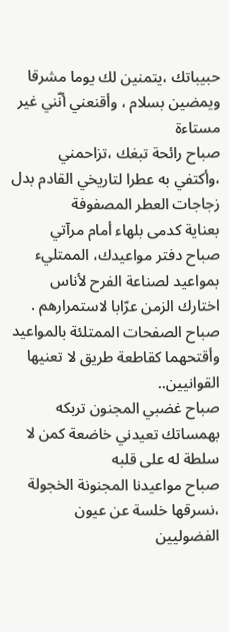حبيباتك ،يتمنين لك يوما مشرقا ويمضين بسلام ، وأقنعني أنّني غير مستاءة
صباح رائحة تبغك ،تزاحمني ،وأكتفي به عطرا لتاريخي القادم بدل زجاجات العطر المصفوفة
بعناية كدمى بلهاء أمام مرآتي
صباح دفتر مواعيدك، الممتليء بمواعيد لصناعة الفرح لأناس اختارك الزمن عرّابا لاستمرارهم .
صباح الصفحات الممتلئة بالمواعيد وأقتحهما كقاطعة طريق لا تعنيها القوانيين..
صباح غضبي المجنون تربكه بهمساتك تعيدني خاضعة كمن لا سلطة له على قلبه
صباح مواعيدنا المجنونة الخجولة ،نسرقها خلسة عن عيون الفضوليين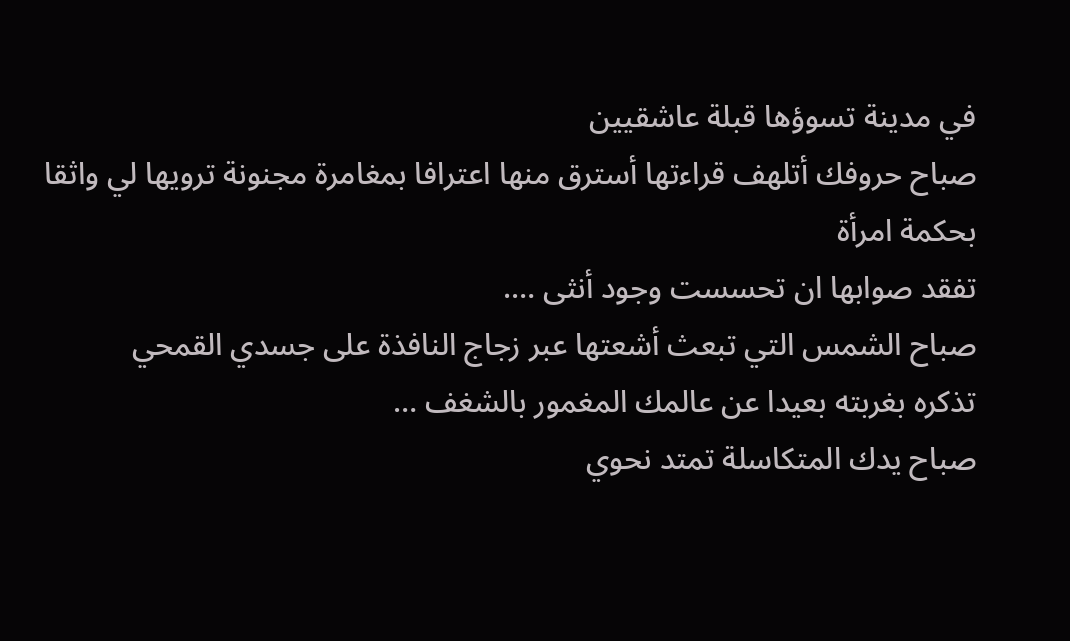في مدينة تسوؤها قبلة عاشقيين
صباح حروفك أتلهف قراءتها أسترق منها اعترافا بمغامرة مجنونة ترويها لي واثقا بحكمة امرأة
تفقد صوابها ان تحسست وجود أنثى ….
صباح الشمس التي تبعث أشعتها عبر زجاج النافذة على جسدي القمحي
تذكره بغربته بعيدا عن عالمك المغمور بالشغف …
صباح يدك المتكاسلة تمتد نحوي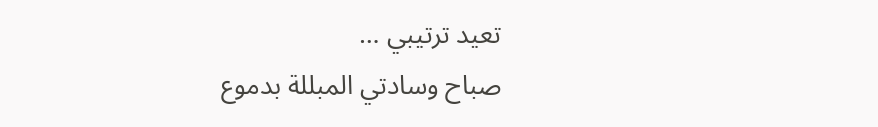تعيد ترتيبي …
صباح وسادتي المبللة بدموع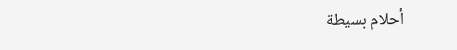أحلام بسيطة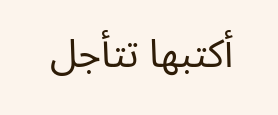أكتبها تتأجل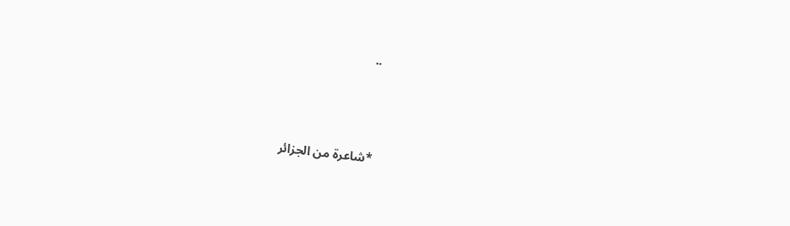..



*شاعرة من الجزائر